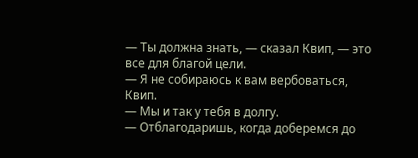— Ты должна знать, — сказал Квип, — это все для благой цели.
— Я не собираюсь к вам вербоваться, Квип.
— Мы и так у тебя в долгу.
— Отблагодаришь, когда доберемся до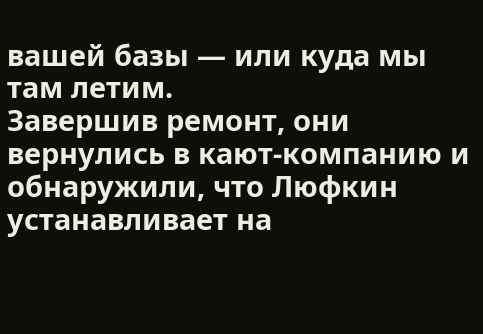вашей базы — или куда мы там летим.
Завершив ремонт, они вернулись в кают-компанию и обнаружили, что Люфкин устанавливает на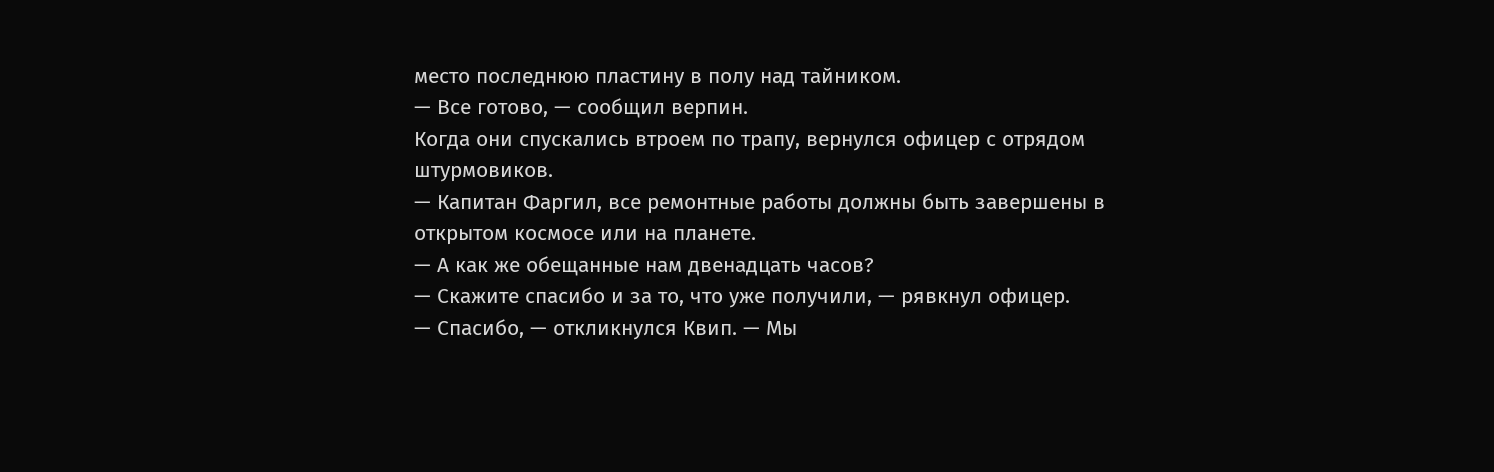место последнюю пластину в полу над тайником.
— Все готово, — сообщил верпин.
Когда они спускались втроем по трапу, вернулся офицер с отрядом штурмовиков.
— Капитан Фаргил, все ремонтные работы должны быть завершены в открытом космосе или на планете.
— А как же обещанные нам двенадцать часов?
— Скажите спасибо и за то, что уже получили, — рявкнул офицер.
— Спасибо, — откликнулся Квип. — Мы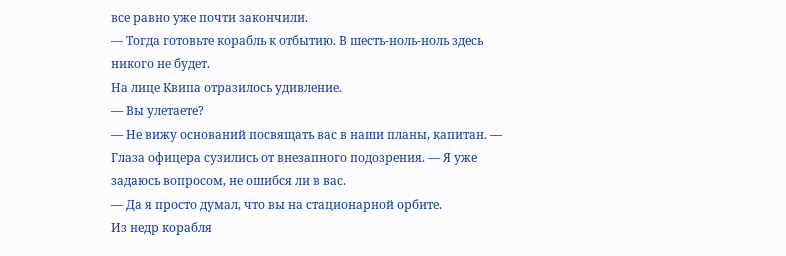все равно уже почти закончили.
— Тогда готовьте корабль к отбытию. В шесть-ноль-ноль здесь никого не будет.
На лице Квипа отразилось удивление.
— Вы улетаете?
— Не вижу оснований посвящать вас в наши планы, капитан. — Глаза офицера сузились от внезапного подозрения. — Я уже задаюсь вопросом, не ошибся ли в вас.
— Да я просто думал, что вы на стационарной орбите.
Из недр корабля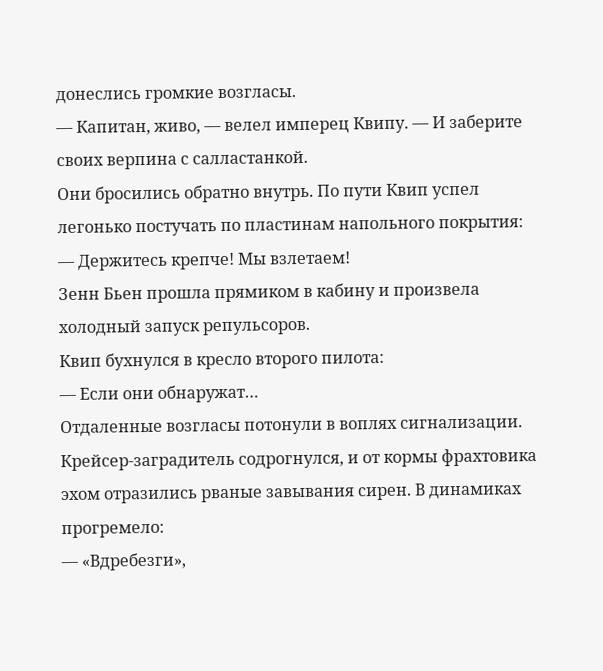донеслись громкие возгласы.
— Капитан, живо, — велел имперец Квипу. — И заберите своих верпина с салластанкой.
Они бросились обратно внутрь. По пути Квип успел легонько постучать по пластинам напольного покрытия:
— Держитесь крепче! Мы взлетаем!
Зенн Бьен прошла прямиком в кабину и произвела холодный запуск репульсоров.
Квип бухнулся в кресло второго пилота:
— Если они обнаружат…
Отдаленные возгласы потонули в воплях сигнализации. Крейсер-заградитель содрогнулся, и от кормы фрахтовика эхом отразились рваные завывания сирен. В динамиках прогремело:
— «Вдребезги»,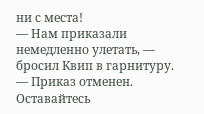ни с места!
— Нам приказали немедленно улетать, — бросил Квип в гарнитуру.
— Приказ отменен. Оставайтесь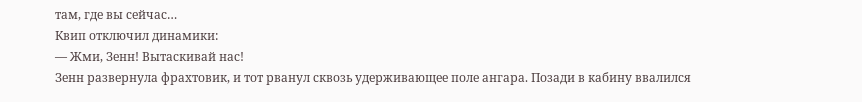там, где вы сейчас…
Квип отключил динамики:
— Жми, Зенн! Вытаскивай нас!
Зенн развернула фрахтовик, и тот рванул сквозь удерживающее поле ангара. Позади в кабину ввалился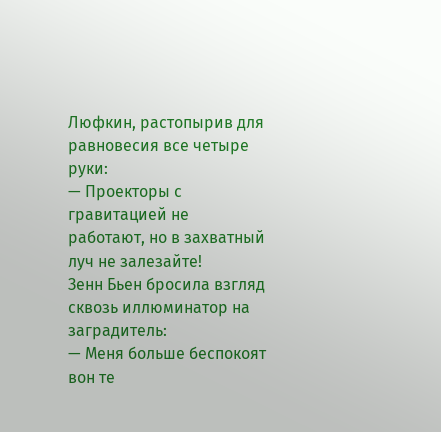Люфкин, растопырив для равновесия все четыре руки:
— Проекторы с гравитацией не работают, но в захватный луч не залезайте!
Зенн Бьен бросила взгляд сквозь иллюминатор на заградитель:
— Меня больше беспокоят вон те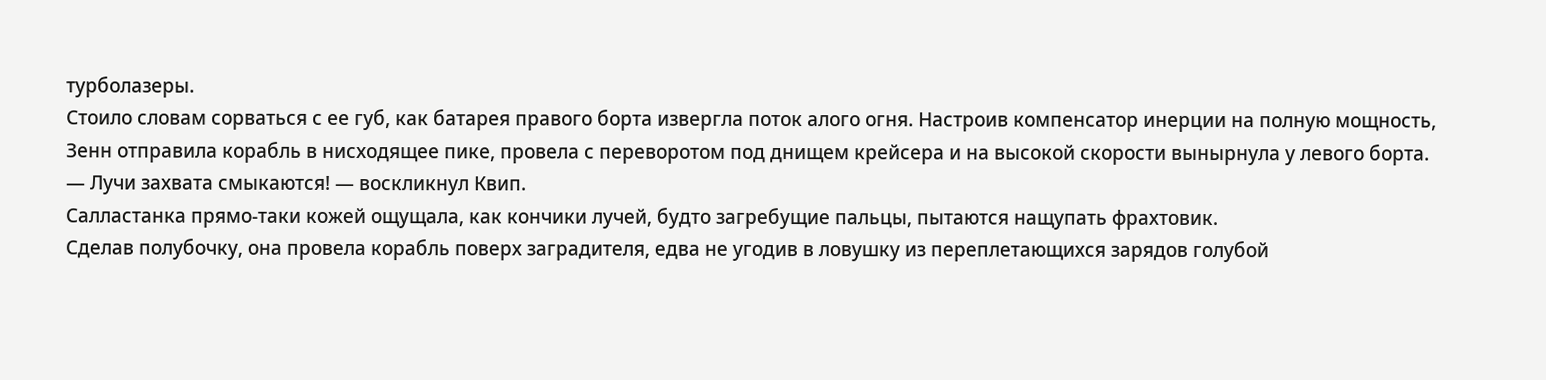турболазеры.
Стоило словам сорваться с ее губ, как батарея правого борта извергла поток алого огня. Настроив компенсатор инерции на полную мощность, Зенн отправила корабль в нисходящее пике, провела с переворотом под днищем крейсера и на высокой скорости вынырнула у левого борта.
— Лучи захвата смыкаются! — воскликнул Квип.
Салластанка прямо-таки кожей ощущала, как кончики лучей, будто загребущие пальцы, пытаются нащупать фрахтовик.
Сделав полубочку, она провела корабль поверх заградителя, едва не угодив в ловушку из переплетающихся зарядов голубой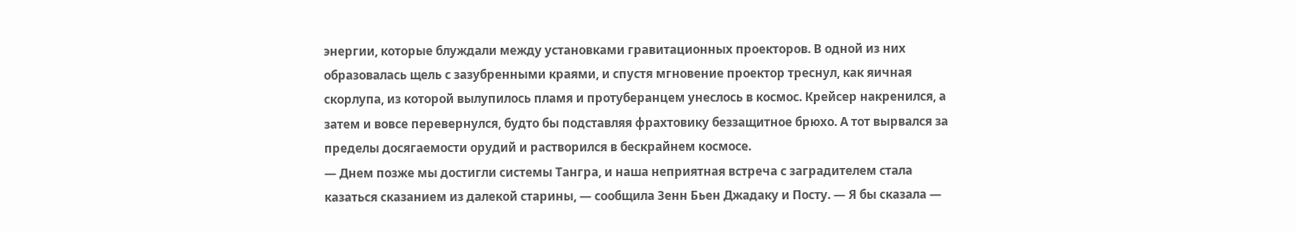энергии, которые блуждали между установками гравитационных проекторов. В одной из них образовалась щель с зазубренными краями, и спустя мгновение проектор треснул, как яичная скорлупа, из которой вылупилось пламя и протуберанцем унеслось в космос. Крейсер накренился, а затем и вовсе перевернулся, будто бы подставляя фрахтовику беззащитное брюхо. А тот вырвался за пределы досягаемости орудий и растворился в бескрайнем космосе.
— Днем позже мы достигли системы Тангра, и наша неприятная встреча с заградителем стала казаться сказанием из далекой старины, — сообщила Зенн Бьен Джадаку и Посту. — Я бы сказала —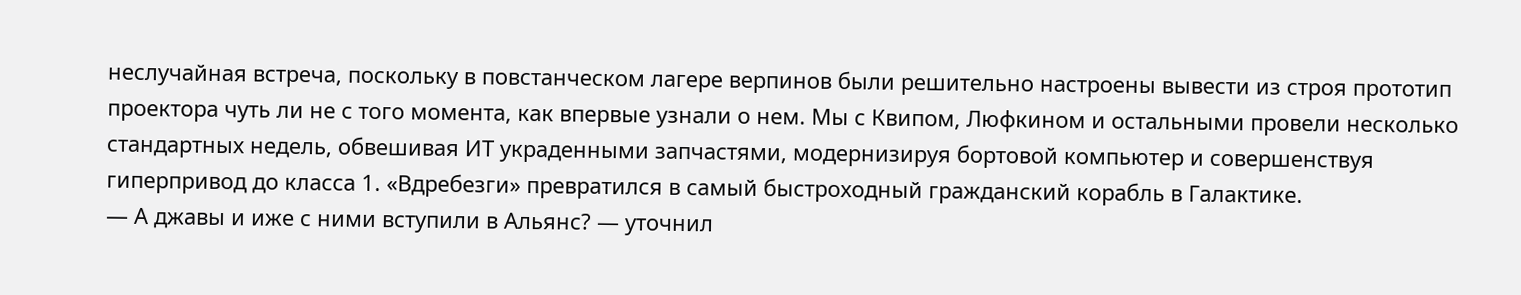неслучайная встреча, поскольку в повстанческом лагере верпинов были решительно настроены вывести из строя прототип проектора чуть ли не с того момента, как впервые узнали о нем. Мы с Квипом, Люфкином и остальными провели несколько стандартных недель, обвешивая ИТ украденными запчастями, модернизируя бортовой компьютер и совершенствуя гиперпривод до класса 1. «Вдребезги» превратился в самый быстроходный гражданский корабль в Галактике.
— А джавы и иже с ними вступили в Альянс? — уточнил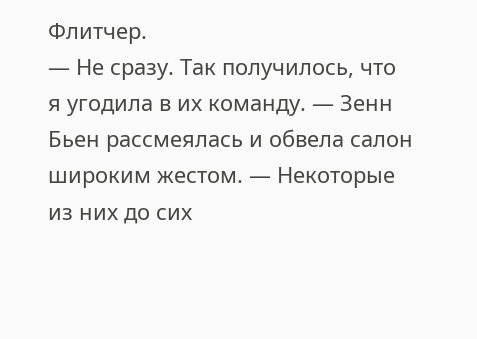Флитчер.
— Не сразу. Так получилось, что я угодила в их команду. — Зенн Бьен рассмеялась и обвела салон широким жестом. — Некоторые из них до сих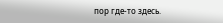пор где-то здесь.